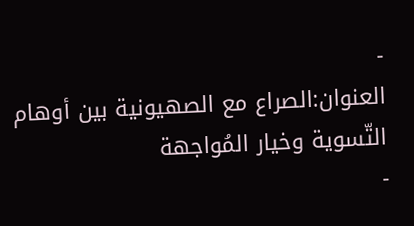-
العنوان:الصراع مع الصهيونية بين أوهام التّسوية وخيار المُواجهة
-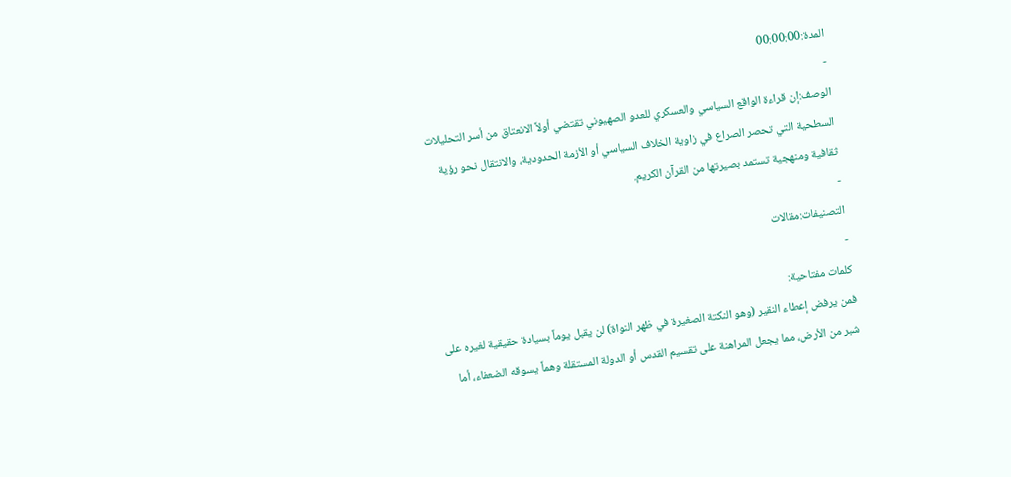المدة:00:00:00
-
الوصف:إن قراءة الواقع السياسي والعسكري للعدو الصهيوني تقتضي أولاً الانعتاق من أسر التحليلات السطحية التي تحصر الصراع في زاوية الخلاف السياسي أو الأزمة الحدودية، والانتقال نحو رؤية ثقافية ومنهجية تستمد بصيرتها من القرآن الكريم.
-
التصنيفات:مقالات
-
كلمات مفتاحية:
فمن يرفض إعطاء النقير (وهو النكتة الصغيرة في ظهر النواة) لن يقبل يوماً بسيادة حقيقية لغيره على شبر من الأرض، مما يجعل المراهنة على تقسيم القدس أو الدولة المستقلة وهماً يسوقه الضعفاء، أما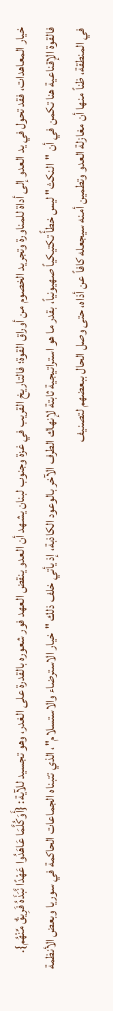خيار المعاهدات، فقد تحول في يد العدو إلى أداة للمناورة وتجريد الخصوم من أوراق القوة؛ فالتاريخ القريب في غزة وجنوب لبنان يشهد أن العدو ينقض العهد فور شعوره بالقدرة على الغدر، وهو تجسيد للآية: {أَوَكُلَّمَا عَاهَدُوا عَهْدًا نَّبَذَهُ فَرِيقٌ مِّنْهُم}.
فالقوة الإقناعية هنا تكمن في أن "النكث" ليس خطأً تكتيكياً صهيونياً، بقدر ما هو استراتيجية ثابتة لإنهاك الطرف الآخر بالوعود الكاذبة، إذ يأتي خلف ذلك "خيار الاسترضاء والاستسلام"، الذي تتبناه الجماعات الحاكمة في سوريا وبعض الأنظمة في المنطقة، ظناً منها أن مغازلة العدو وتطمين أمنه سيجعله كافاً عن أذاه، حتى وصل الحال ببعضهم لتصنيف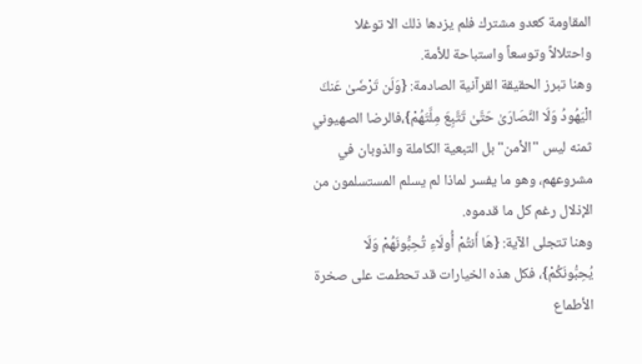المقاومة كعدو مشترك فلم يزدها ذلك الا توغلا واحتلالاً وتوسعاً واستباحة للأمة.
وهنا تبرز الحقيقة القرآنية الصادمة: {وَلَن تَرْضَىٰ عَنكَ الْيَهُودُ وَلَا النَّصَارَىٰ حَتَّىٰ تَتَّبِعَ مِلَّتَهُمْ}،فالرضا الصهيوني ثمنه ليس "الأمن" بل التبعية الكاملة والذوبان في مشروعهم، وهو ما يفسر لماذا لم يسلم المستسلمون من الإذلال رغم كل ما قدموه.
وهنا تتجلى الآية: {هَا أَنتُمْ أُولَاءِ تُحِبُّونَهُمْ وَلَا يُحِبُّونَكُمْ}، فكل هذه الخيارات قد تحطمت على صخرة الأطماع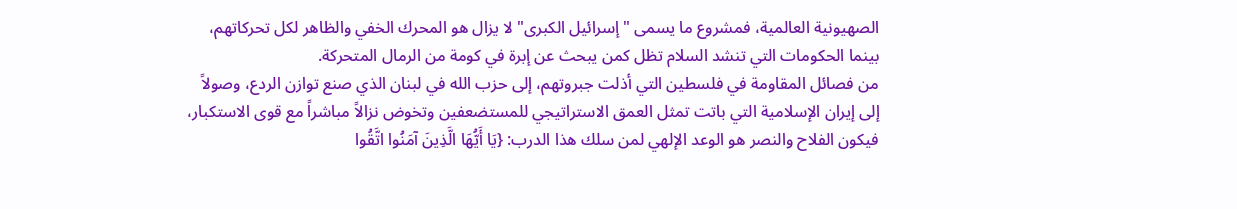الصهيونية العالمية، فمشروع ما يسمى "إسرائيل الكبرى" لا يزال هو المحرك الخفي والظاهر لكل تحركاتهم، بينما الحكومات التي تنشد السلام تظل كمن يبحث عن إبرة في كومة من الرمال المتحركة.
من فصائل المقاومة في فلسطين التي أذلت جبروتهم، إلى حزب الله في لبنان الذي صنع توازن الردع، وصولاً إلى إيران الإسلامية التي باتت تمثل العمق الاستراتيجي للمستضعفين وتخوض نزالاً مباشراً مع قوى الاستكبار، فيكون الفلاح والنصر هو الوعد الإلهي لمن سلك هذا الدرب: {يَا أَيُّهَا الَّذِينَ آمَنُوا اتَّقُوا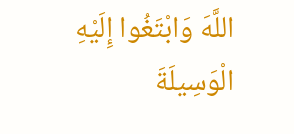اللَّهَ وَابْتَغُوا إِلَيْهِ الْوَسِيلَةَ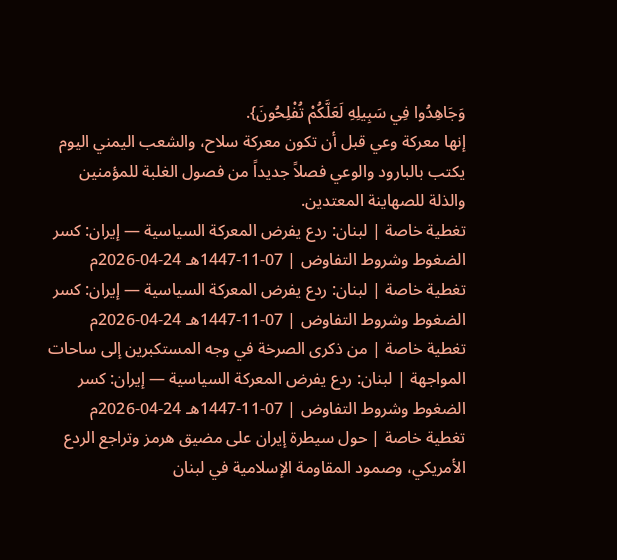وَجَاهِدُوا فِي سَبِيلِهِ لَعَلَّكُمْ تُفْلِحُونَ}.
إنها معركة وعي قبل أن تكون معركة سلاح، والشعب اليمني اليوم يكتب بالبارود والوعي فصلاً جديداً من فصول الغلبة للمؤمنين والذلة للصهاينة المعتدين.
تغطية خاصة | لبنان: ردع يفرض المعركة السياسية — إيران: كسر الضغوط وشروط التفاوض | 07-11-1447هـ 24-04-2026م
تغطية خاصة | لبنان: ردع يفرض المعركة السياسية — إيران: كسر الضغوط وشروط التفاوض | 07-11-1447هـ 24-04-2026م
تغطية خاصة | من ذكرى الصرخة في وجه المستكبرين إلى ساحات المواجهة | لبنان: ردع يفرض المعركة السياسية — إيران: كسر الضغوط وشروط التفاوض | 07-11-1447هـ 24-04-2026م
تغطية خاصة | حول سيطرة إيران على مضيق هرمز وتراجع الردع الأمريكي، وصمود المقاومة الإسلامية في لبنان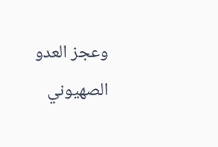وعجز العدو الصهيوني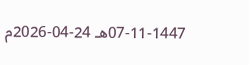07-11-1447هـ 24-04-2026م